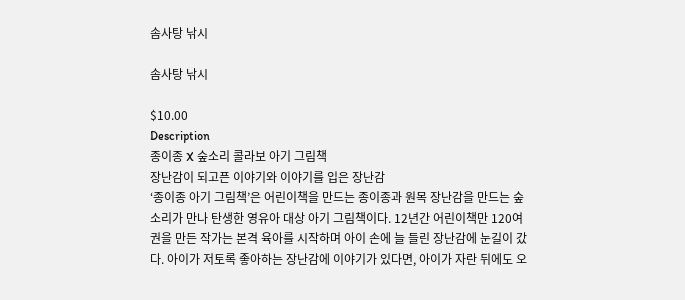솜사탕 낚시

솜사탕 낚시

$10.00
Description
종이종 X 숲소리 콜라보 아기 그림책
장난감이 되고픈 이야기와 이야기를 입은 장난감
‘종이종 아기 그림책’은 어린이책을 만드는 종이종과 원목 장난감을 만드는 숲소리가 만나 탄생한 영유아 대상 아기 그림책이다. 12년간 어린이책만 120여 권을 만든 작가는 본격 육아를 시작하며 아이 손에 늘 들린 장난감에 눈길이 갔다. 아이가 저토록 좋아하는 장난감에 이야기가 있다면, 아이가 자란 뒤에도 오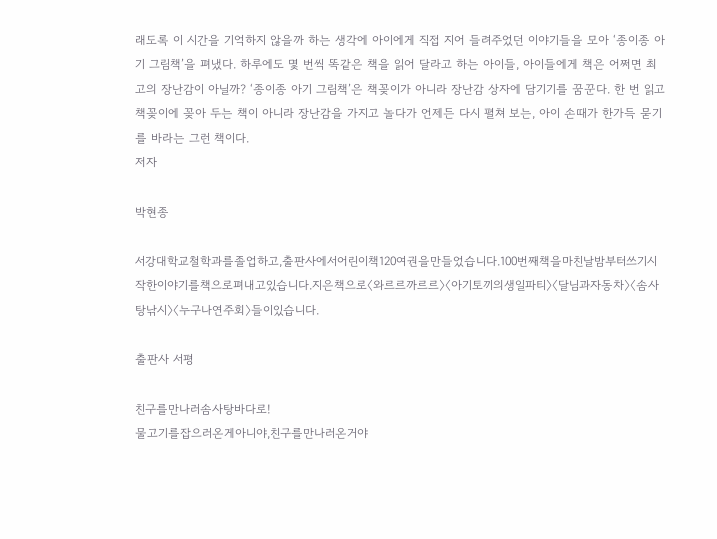래도록 이 시간을 기억하지 않을까 하는 생각에 아이에게 직접 지어 들려주었던 이야기들을 모아 ‘종이종 아기 그림책’을 펴냈다. 하루에도 몇 번씩 똑같은 책을 읽어 달라고 하는 아이들, 아이들에게 책은 어쩌면 최고의 장난감이 아닐까? ‘종이종 아기 그림책’은 책꽂이가 아니라 장난감 상자에 담기기를 꿈꾼다. 한 번 읽고 책꽂이에 꽂아 두는 책이 아니라 장난감을 가지고 놀다가 언제든 다시 펼쳐 보는, 아이 손때가 한가득 묻기를 바라는 그런 책이다.
저자

박현종

서강대학교철학과를졸업하고,출판사에서어린이책120여권을만들었습니다.100번째책을마친날밤부터쓰기시작한이야기를책으로펴내고있습니다.지은책으로〈와르르까르르〉〈아기토끼의생일파티〉〈달님과자동차〉〈솜사탕낚시〉〈누구나연주회〉들이있습니다.

출판사 서평

친구를만나러솜사탕바다로!
물고기를잡으러온게아니야,친구를만나러온거야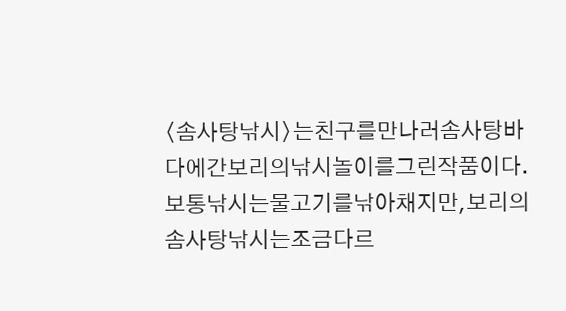〈솜사탕낚시〉는친구를만나러솜사탕바다에간보리의낚시놀이를그린작품이다.보통낚시는물고기를낚아채지만,보리의솜사탕낚시는조금다르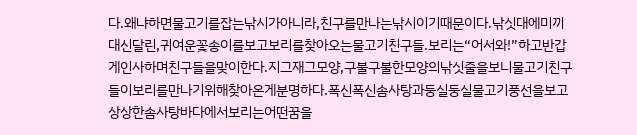다.왜냐하면물고기를잡는낚시가아니라,친구를만나는낚시이기때문이다.낚싯대에미끼대신달린,귀여운꽃송이를보고보리를찾아오는물고기친구들.보리는“어서와!”하고반갑게인사하며친구들을맞이한다.지그재그모양,구불구불한모양의낚싯줄을보니물고기친구들이보리를만나기위해찾아온게분명하다.폭신폭신솜사탕과둥실둥실물고기풍선을보고상상한솜사탕바다에서보리는어떤꿈을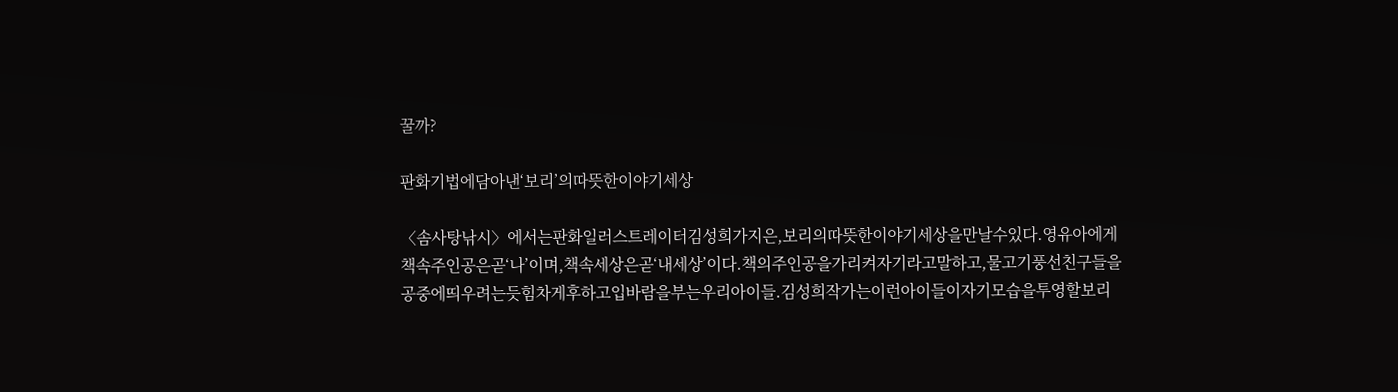꿀까?

판화기법에담아낸‘보리’의따뜻한이야기세상

〈솜사탕낚시〉에서는판화일러스트레이터김성희가지은,보리의따뜻한이야기세상을만날수있다.영유아에게책속주인공은곧‘나’이며,책속세상은곧‘내세상’이다.책의주인공을가리켜자기라고말하고,물고기풍선친구들을공중에띄우려는듯힘차게후하고입바람을부는우리아이들.김성희작가는이런아이들이자기모습을투영할보리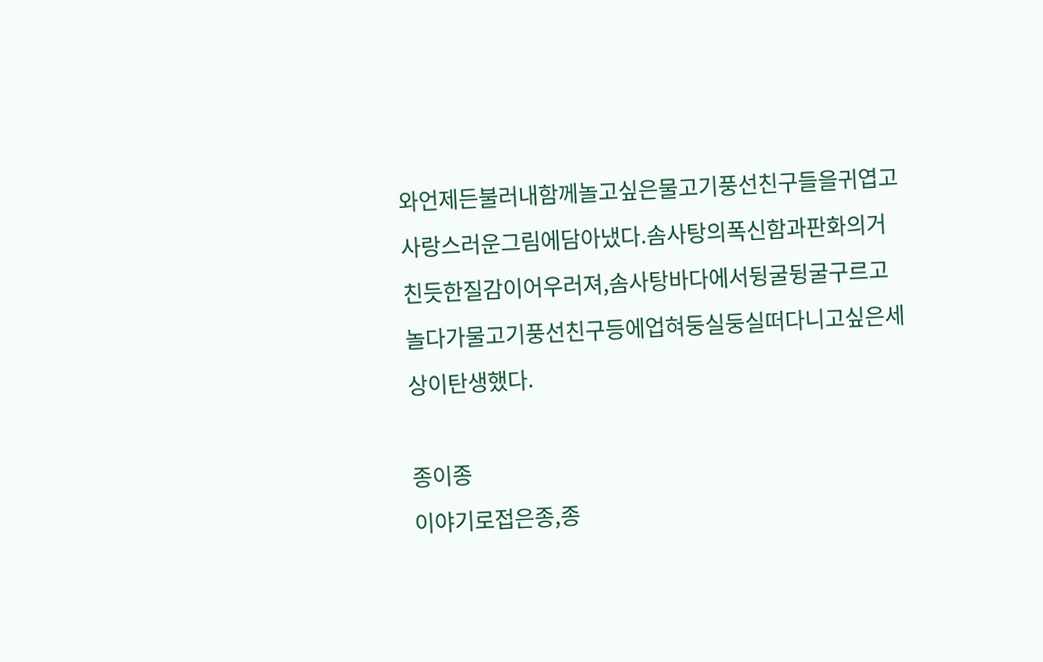와언제든불러내함께놀고싶은물고기풍선친구들을귀엽고사랑스러운그림에담아냈다.솜사탕의폭신함과판화의거친듯한질감이어우러져,솜사탕바다에서뒹굴뒹굴구르고놀다가물고기풍선친구등에업혀둥실둥실떠다니고싶은세상이탄생했다.

종이종
이야기로접은종,종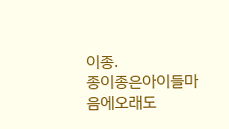이종.
종이종은아이들마음에오래도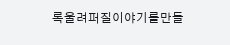록울려퍼질이야기를만들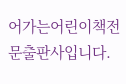어가는어린이책전문출판사입니다.